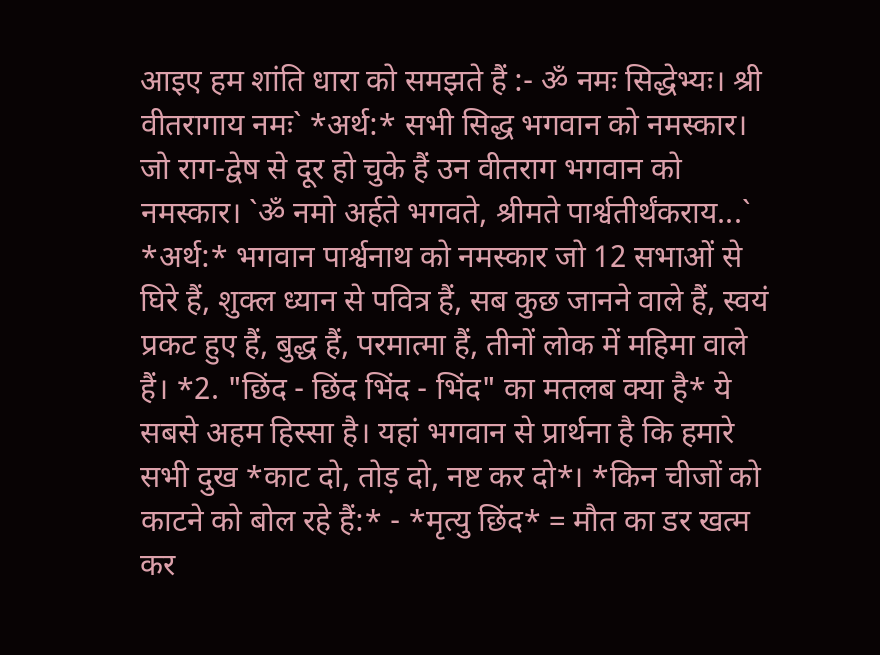आइए हम शांति धारा को समझते हैं :- ॐ नमः सिद्धेभ्यः। श्री वीतरागाय नमः` *अर्थ:* सभी सिद्ध भगवान को नमस्कार। जो राग-द्वेष से दूर हो चुके हैं उन वीतराग भगवान को नमस्कार। `ॐ नमो अर्हते भगवते, श्रीमते पार्श्वतीर्थंकराय...` *अर्थ:* भगवान पार्श्वनाथ को नमस्कार जो 12 सभाओं से घिरे हैं, शुक्ल ध्यान से पवित्र हैं, सब कुछ जानने वाले हैं, स्वयं प्रकट हुए हैं, बुद्ध हैं, परमात्मा हैं, तीनों लोक में महिमा वाले हैं। *2. "छिंद - छिंद भिंद - भिंद" का मतलब क्या है* ये सबसे अहम हिस्सा है। यहां भगवान से प्रार्थना है कि हमारे सभी दुख *काट दो, तोड़ दो, नष्ट कर दो*। *किन चीजों को काटने को बोल रहे हैं:* - *मृत्यु छिंद* = मौत का डर खत्म कर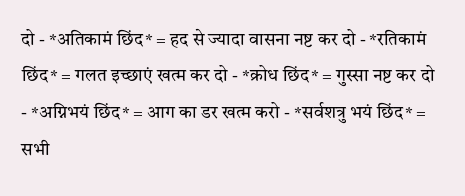दो - *अतिकामं छिंद* = हद से ज्यादा वासना नष्ट कर दो - *रतिकामं छिंद* = गलत इच्छाएं खत्म कर दो - *क्रोध छिंद* = गुस्सा नष्ट कर दो - *अग्निभयं छिंद* = आग का डर खत्म करो - *सर्वशत्रु भयं छिंद* = सभी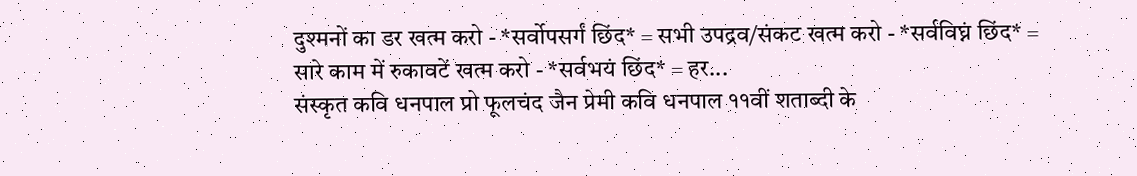दुश्मनों का डर खत्म करो - *सर्वोपसर्गं छिंद* = सभी उपद्रव/संकट खत्म करो - *सर्वविघ्नं छिंद* = सारे काम में रुकावटें खत्म करो - *सर्वभयं छिंद* = हर...
संस्कृत कवि धनपाल प्रो फूलचंद जैन प्रेमी कवि धनपाल ११वीं शताब्दी के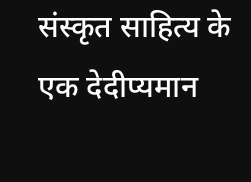संस्कृत साहित्य के एक देदीप्यमान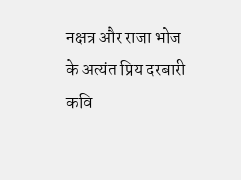नक्षत्र और राजा भोज के अत्यंत प्रिय दरबारी कवि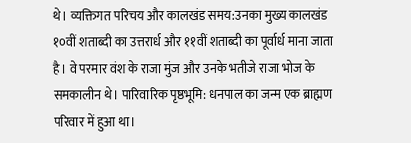थे। व्यक्तिगत परिचय और कालखंड समय:उनका मुख्य कालखंड १०वीं शताब्दी का उत्तरार्ध और ११वीं शताब्दी का पूर्वार्ध माना जाता है। वे परमार वंश के राजा मुंज और उनके भतीजे राजा भोज के समकालीन थे। पारिवारिक पृष्ठभूमि: धनपाल का जन्म एक ब्राह्मण परिवार में हुआ था।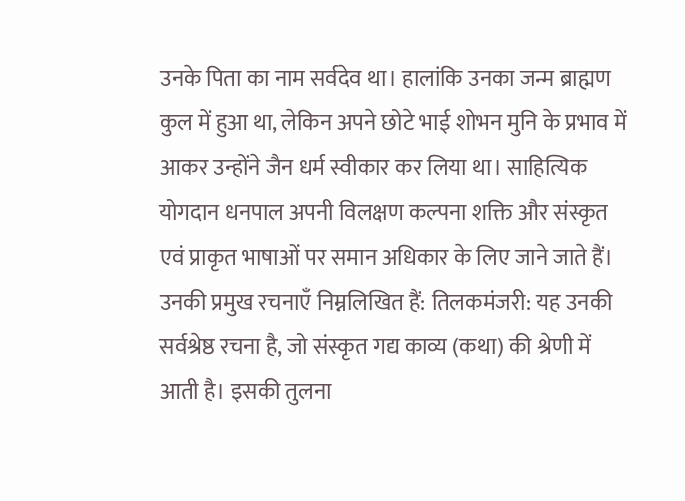उनके पिता का नाम सर्वदेव था। हालांकि उनका जन्म ब्राह्मण कुल में हुआ था, लेकिन अपने छोटे भाई शोभन मुनि के प्रभाव में आकर उन्होंने जैन धर्म स्वीकार कर लिया था। साहित्यिक योगदान धनपाल अपनी विलक्षण कल्पना शक्ति और संस्कृत एवं प्राकृत भाषाओं पर समान अधिकार के लिए जाने जाते हैं। उनकी प्रमुख रचनाएँ निम्नलिखित हैं: तिलकमंजरी: यह उनकी सर्वश्रेष्ठ रचना है, जो संस्कृत गद्य काव्य (कथा) की श्रेणी में आती है। इसकी तुलना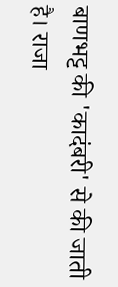बाणभट्ट की 'कादंबरी' से की जाती है। राजा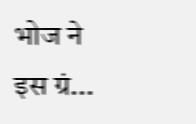भोज ने इस ग्रं...